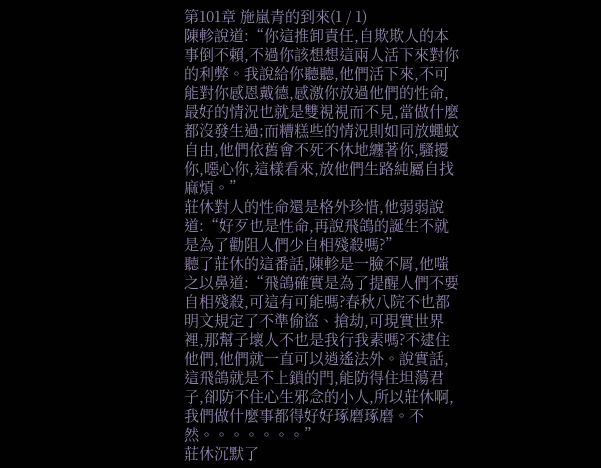第101章 施嵐青的到來(1 / 1)
陳軫說道:“你這推卸責任,自欺欺人的本事倒不賴,不過你該想想這兩人活下來對你的利弊。我說給你聽聽,他們活下來,不可能對你感恩戴德,感激你放過他們的性命,最好的情況也就是雙視視而不見,當做什麼都沒發生過;而糟糕些的情況則如同放蠅蚊自由,他們依舊會不死不休地纏著你,騷擾你,噁心你,這樣看來,放他們生路純屬自找麻煩。”
莊休對人的性命還是格外珍惜,他弱弱說道:“好歹也是性命,再說飛鴿的誕生不就是為了勸阻人們少自相殘殺嗎?”
聽了莊休的這番話,陳軫是一臉不屑,他嗤之以鼻道:“飛鴿確實是為了提醒人們不要自相殘殺,可這有可能嗎?春秋八院不也都明文規定了不準偷盜、搶劫,可現實世界裡,那幫子壞人不也是我行我素嗎?不逮住他們,他們就一直可以逍遙法外。說實話,這飛鴿就是不上鎖的門,能防得住坦蕩君子,卻防不住心生邪念的小人,所以莊休啊,我們做什麼事都得好好琢磨琢磨。不然。。。。。。。”
莊休沉默了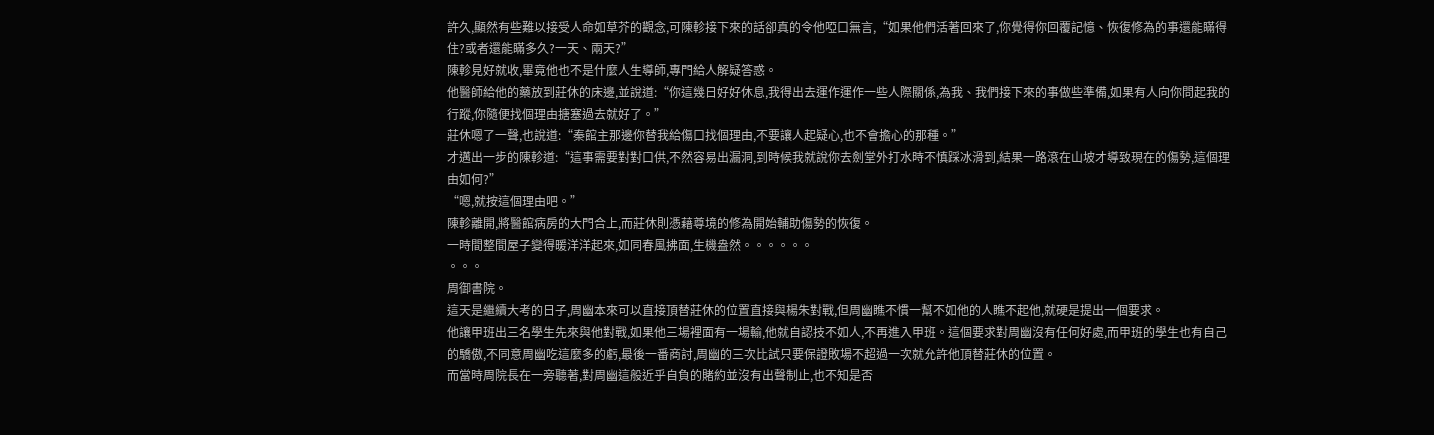許久,顯然有些難以接受人命如草芥的觀念,可陳軫接下來的話卻真的令他啞口無言,“如果他們活著回來了,你覺得你回覆記憶、恢復修為的事還能瞞得住?或者還能瞞多久?一天、兩天?”
陳軫見好就收,畢竟他也不是什麼人生導師,專門給人解疑答惑。
他醫師給他的藥放到莊休的床邊,並說道:“你這幾日好好休息,我得出去運作運作一些人際關係,為我、我們接下來的事做些準備,如果有人向你問起我的行蹤,你隨便找個理由搪塞過去就好了。”
莊休嗯了一聲,也說道:“秦館主那邊你替我給傷口找個理由,不要讓人起疑心,也不會擔心的那種。”
才邁出一步的陳軫道:“這事需要對對口供,不然容易出漏洞,到時候我就說你去劍堂外打水時不慎踩冰滑到,結果一路滾在山坡才導致現在的傷勢,這個理由如何?”
“嗯,就按這個理由吧。”
陳軫離開,將醫館病房的大門合上,而莊休則憑藉尊境的修為開始輔助傷勢的恢復。
一時間整間屋子變得暖洋洋起來,如同春風拂面,生機盎然。。。。。。
。。。
周御書院。
這天是繼續大考的日子,周幽本來可以直接頂替莊休的位置直接與楊朱對戰,但周幽瞧不慣一幫不如他的人瞧不起他,就硬是提出一個要求。
他讓甲班出三名學生先來與他對戰,如果他三場裡面有一場輸,他就自認技不如人,不再進入甲班。這個要求對周幽沒有任何好處,而甲班的學生也有自己的驕傲,不同意周幽吃這麼多的虧,最後一番商討,周幽的三次比試只要保證敗場不超過一次就允許他頂替莊休的位置。
而當時周院長在一旁聽著,對周幽這般近乎自負的賭約並沒有出聲制止,也不知是否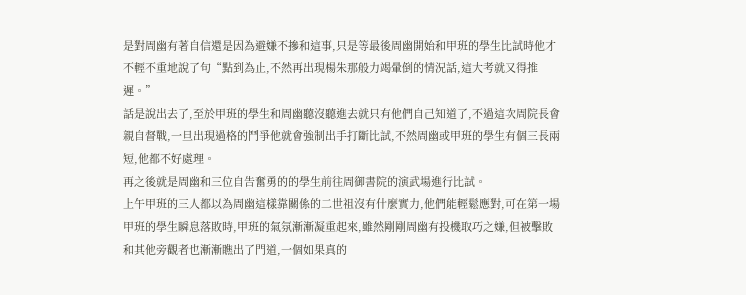是對周幽有著自信還是因為避嫌不摻和這事,只是等最後周幽開始和甲班的學生比試時他才不輕不重地說了句“點到為止,不然再出現楊朱那般力竭暈倒的情況話,這大考就又得推遲。”
話是說出去了,至於甲班的學生和周幽聽沒聽進去就只有他們自己知道了,不過這次周院長會親自督戰,一旦出現過格的鬥爭他就會強制出手打斷比試,不然周幽或甲班的學生有個三長兩短,他都不好處理。
再之後就是周幽和三位自告奮勇的的學生前往周御書院的演武場進行比試。
上午甲班的三人都以為周幽這樣靠關係的二世祖沒有什麼實力,他們能輕鬆應對,可在第一場甲班的學生瞬息落敗時,甲班的氣氛漸漸凝重起來,雖然剛剛周幽有投機取巧之嫌,但被擊敗和其他旁觀者也漸漸瞧出了門道,一個如果真的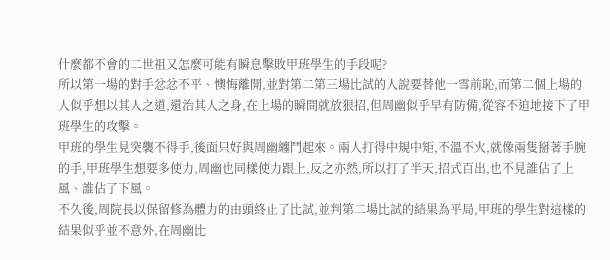什麼都不會的二世祖又怎麼可能有瞬息擊敗甲班學生的手段呢?
所以第一場的對手忿忿不平、懊悔離開,並對第二第三場比試的人說要替他一雪前恥,而第二個上場的人似乎想以其人之道,還治其人之身,在上場的瞬間就放狠招,但周幽似乎早有防備,從容不迫地接下了甲班學生的攻擊。
甲班的學生見突襲不得手,後面只好與周幽纏鬥起來。兩人打得中規中矩,不溫不火,就像兩隻掰著手腕的手,甲班學生想要多使力,周幽也同樣使力跟上,反之亦然,所以打了半天,招式百出,也不見誰佔了上風、誰佔了下風。
不久後,周院長以保留修為體力的由頭終止了比試,並判第二場比試的結果為平局,甲班的學生對這樣的結果似乎並不意外,在周幽比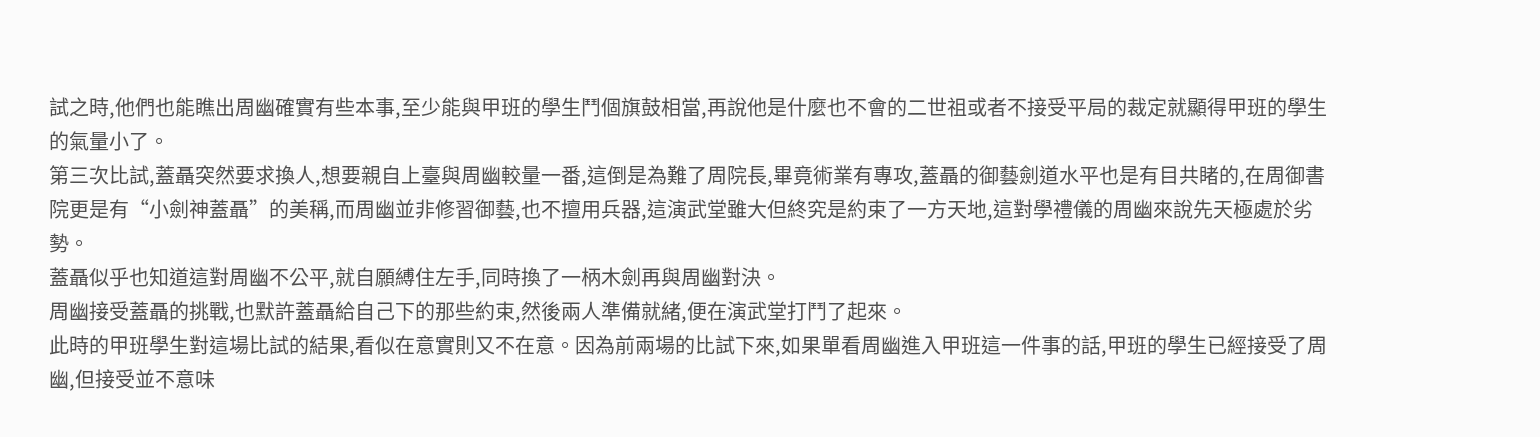試之時,他們也能瞧出周幽確實有些本事,至少能與甲班的學生鬥個旗鼓相當,再說他是什麼也不會的二世祖或者不接受平局的裁定就顯得甲班的學生的氣量小了。
第三次比試,蓋聶突然要求換人,想要親自上臺與周幽較量一番,這倒是為難了周院長,畢竟術業有專攻,蓋聶的御藝劍道水平也是有目共睹的,在周御書院更是有“小劍神蓋聶”的美稱,而周幽並非修習御藝,也不擅用兵器,這演武堂雖大但終究是約束了一方天地,這對學禮儀的周幽來說先天極處於劣勢。
蓋聶似乎也知道這對周幽不公平,就自願縛住左手,同時換了一柄木劍再與周幽對決。
周幽接受蓋聶的挑戰,也默許蓋聶給自己下的那些約束,然後兩人準備就緒,便在演武堂打鬥了起來。
此時的甲班學生對這場比試的結果,看似在意實則又不在意。因為前兩場的比試下來,如果單看周幽進入甲班這一件事的話,甲班的學生已經接受了周幽,但接受並不意味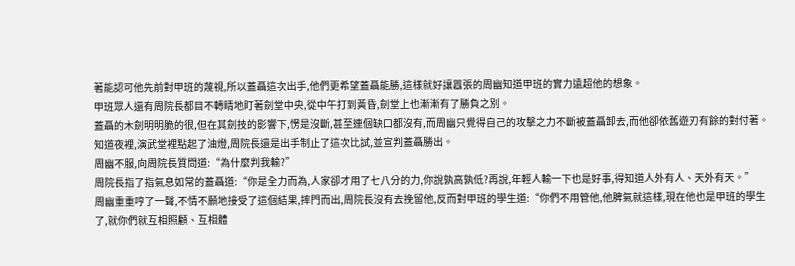著能認可他先前對甲班的蔑視,所以蓋聶這次出手,他們更希望蓋聶能勝,這樣就好讓囂張的周幽知道甲班的實力遠超他的想象。
甲班眾人還有周院長都目不轉睛地盯著劍堂中央,從中午打到黃昏,劍堂上也漸漸有了勝負之別。
蓋聶的木劍明明脆的很,但在其劍技的影響下,愣是沒斷,甚至連個缺口都沒有,而周幽只覺得自己的攻擊之力不斷被蓋聶卸去,而他卻依舊遊刃有餘的對付著。
知道夜裡,演武堂裡點起了油燈,周院長還是出手制止了這次比試,並宣判蓋聶勝出。
周幽不服,向周院長質問道:“為什麼判我輸?”
周院長指了指氣息如常的蓋聶道:“你是全力而為,人家卻才用了七八分的力,你說孰高孰低?再說,年輕人輸一下也是好事,得知道人外有人、天外有天。”
周幽重重哼了一聲,不情不願地接受了這個結果,摔門而出,周院長沒有去挽留他,反而對甲班的學生道:“你們不用管他,他脾氣就這樣,現在他也是甲班的學生了,就你們就互相照顧、互相體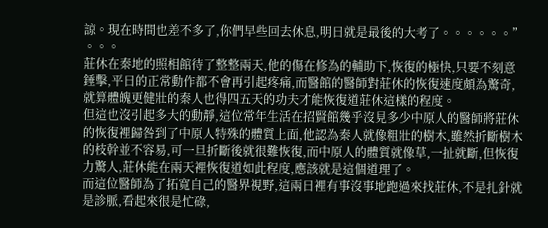諒。現在時間也差不多了,你們早些回去休息,明日就是最後的大考了。。。。。。”
。。。
莊休在秦地的照相館待了整整兩天,他的傷在修為的輔助下,恢復的極快,只要不刻意錘擊,平日的正常動作都不會再引起疼痛,而醫館的醫師對莊休的恢復速度頗為驚奇,就算體魄更健壯的秦人也得四五天的功夫才能恢復道莊休這樣的程度。
但這也沒引起多大的動靜,這位常年生活在招賢館幾乎沒見多少中原人的醫師將莊休的恢復裡歸咎到了中原人特殊的體質上面,他認為秦人就像粗壯的樹木,雖然折斷樹木的枝幹並不容易,可一旦折斷後就很難恢復,而中原人的體質就像草,一扯就斷,但恢復力驚人,莊休能在兩天裡恢復道如此程度,應該就是這個道理了。
而這位醫師為了拓寬自己的醫界視野,這兩日裡有事沒事地跑過來找莊休,不是扎針就是診脈,看起來很是忙碌,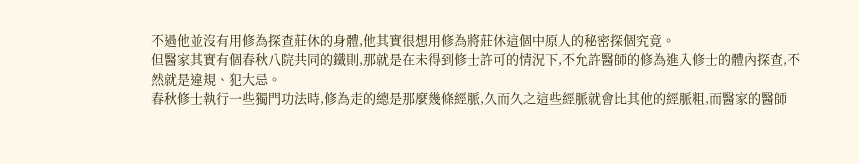不過他並沒有用修為探查莊休的身體,他其實很想用修為將莊休這個中原人的秘密探個究竟。
但醫家其實有個春秋八院共同的鐵則,那就是在未得到修士許可的情況下,不允許醫師的修為進入修士的體內探查,不然就是違規、犯大忌。
春秋修士執行一些獨門功法時,修為走的總是那麼幾條經脈,久而久之這些經脈就會比其他的經脈粗,而醫家的醫師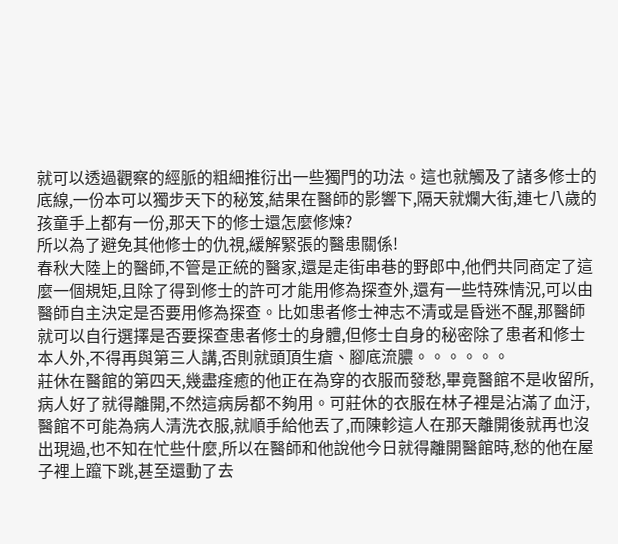就可以透過觀察的經脈的粗細推衍出一些獨門的功法。這也就觸及了諸多修士的底線,一份本可以獨步天下的秘笈,結果在醫師的影響下,隔天就爛大街,連七八歲的孩童手上都有一份,那天下的修士還怎麼修煉?
所以為了避免其他修士的仇視,緩解緊張的醫患關係!
春秋大陸上的醫師,不管是正統的醫家,還是走街串巷的野郎中,他們共同商定了這麼一個規矩,且除了得到修士的許可才能用修為探查外,還有一些特殊情況,可以由醫師自主決定是否要用修為探查。比如患者修士神志不清或是昏迷不醒,那醫師就可以自行選擇是否要探查患者修士的身體,但修士自身的秘密除了患者和修士本人外,不得再與第三人講,否則就頭頂生瘡、腳底流膿。。。。。。
莊休在醫館的第四天,幾盡痊癒的他正在為穿的衣服而發愁,畢竟醫館不是收留所,病人好了就得離開,不然這病房都不夠用。可莊休的衣服在林子裡是沾滿了血汙,醫館不可能為病人清洗衣服,就順手給他丟了,而陳軫這人在那天離開後就再也沒出現過,也不知在忙些什麼,所以在醫師和他說他今日就得離開醫館時,愁的他在屋子裡上躥下跳,甚至還動了去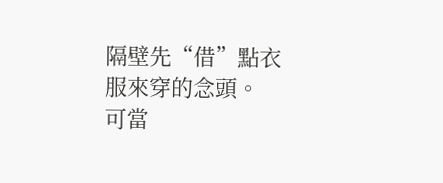隔壁先“借”點衣服來穿的念頭。
可當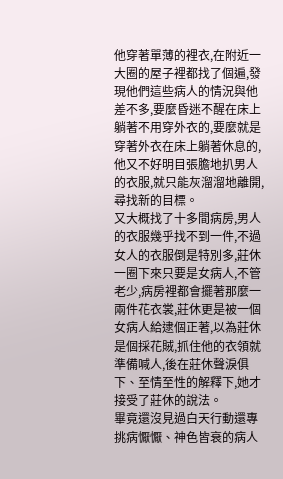他穿著單薄的裡衣,在附近一大圈的屋子裡都找了個遍,發現他們這些病人的情況與他差不多,要麼昏迷不醒在床上躺著不用穿外衣的,要麼就是穿著外衣在床上躺著休息的,他又不好明目張膽地扒男人的衣服,就只能灰溜溜地離開,尋找新的目標。
又大概找了十多間病房,男人的衣服幾乎找不到一件,不過女人的衣服倒是特別多,莊休一圈下來只要是女病人,不管老少,病房裡都會擺著那麼一兩件花衣裳,莊休更是被一個女病人給逮個正著,以為莊休是個採花賊,抓住他的衣領就準備喊人,後在莊休聲淚俱下、至情至性的解釋下,她才接受了莊休的說法。
畢竟還沒見過白天行動還專挑病懨懨、神色皆衰的病人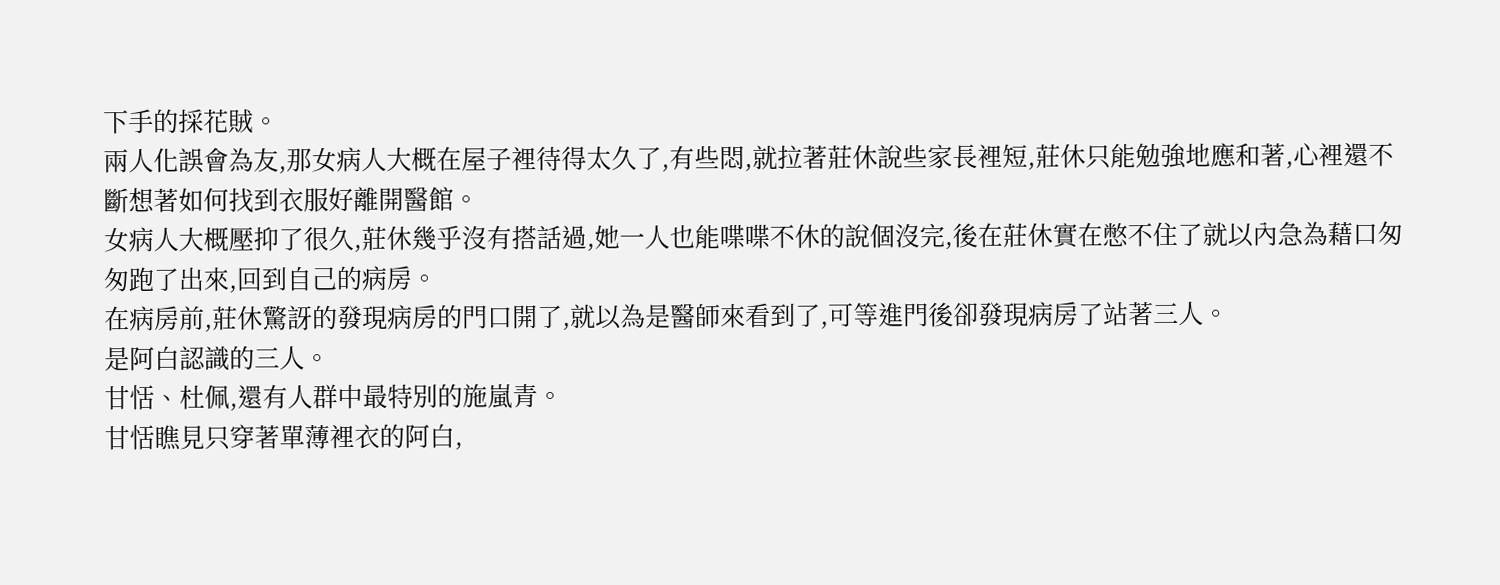下手的採花賊。
兩人化誤會為友,那女病人大概在屋子裡待得太久了,有些悶,就拉著莊休說些家長裡短,莊休只能勉強地應和著,心裡還不斷想著如何找到衣服好離開醫館。
女病人大概壓抑了很久,莊休幾乎沒有搭話過,她一人也能喋喋不休的說個沒完,後在莊休實在憋不住了就以內急為藉口匆匆跑了出來,回到自己的病房。
在病房前,莊休驚訝的發現病房的門口開了,就以為是醫師來看到了,可等進門後卻發現病房了站著三人。
是阿白認識的三人。
甘恬、杜佩,還有人群中最特別的施嵐青。
甘恬瞧見只穿著單薄裡衣的阿白,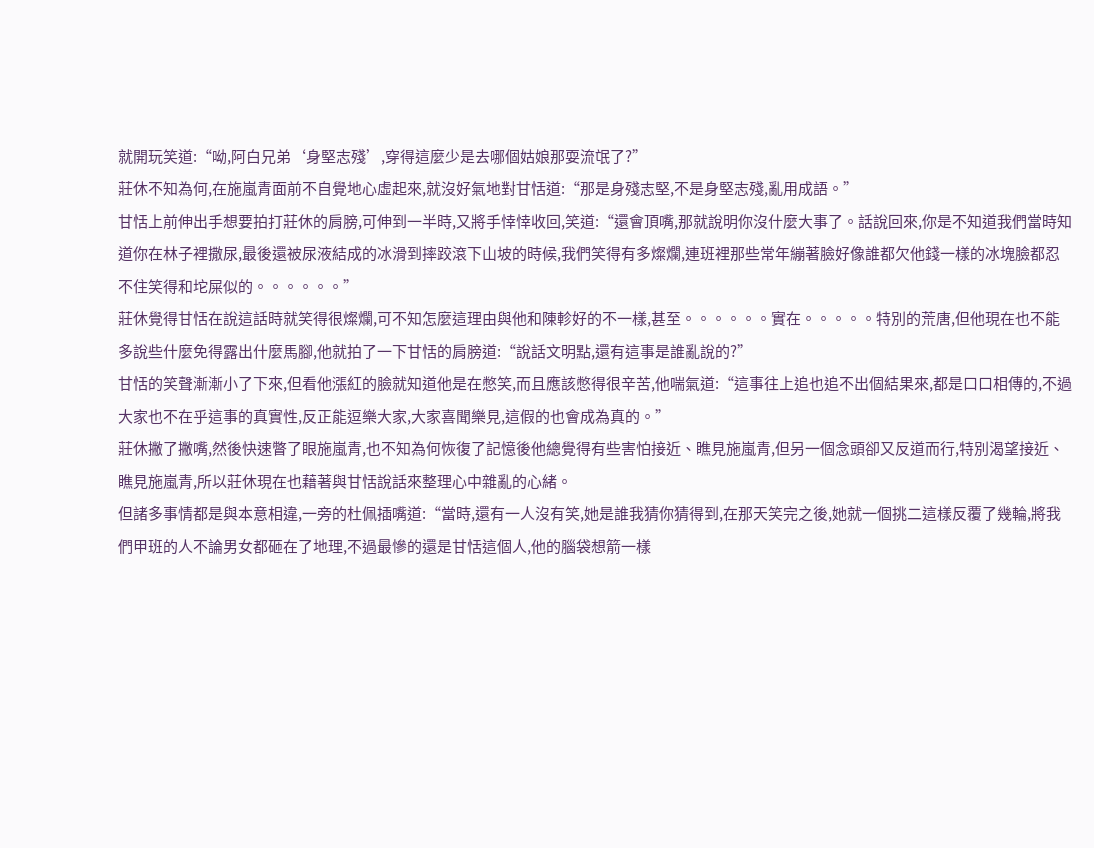就開玩笑道:“呦,阿白兄弟‘身堅志殘’,穿得這麼少是去哪個姑娘那耍流氓了?”
莊休不知為何,在施嵐青面前不自覺地心虛起來,就沒好氣地對甘恬道:“那是身殘志堅,不是身堅志殘,亂用成語。”
甘恬上前伸出手想要拍打莊休的肩膀,可伸到一半時,又將手悻悻收回,笑道:“還會頂嘴,那就說明你沒什麼大事了。話說回來,你是不知道我們當時知道你在林子裡撒尿,最後還被尿液結成的冰滑到摔跤滾下山坡的時候,我們笑得有多燦爛,連班裡那些常年繃著臉好像誰都欠他錢一樣的冰塊臉都忍不住笑得和坨屎似的。。。。。。”
莊休覺得甘恬在說這話時就笑得很燦爛,可不知怎麼這理由與他和陳軫好的不一樣,甚至。。。。。。實在。。。。。特別的荒唐,但他現在也不能多說些什麼免得露出什麼馬腳,他就拍了一下甘恬的肩膀道:“說話文明點,還有這事是誰亂說的?”
甘恬的笑聲漸漸小了下來,但看他漲紅的臉就知道他是在憋笑,而且應該憋得很辛苦,他喘氣道:“這事往上追也追不出個結果來,都是口口相傳的,不過大家也不在乎這事的真實性,反正能逗樂大家,大家喜聞樂見,這假的也會成為真的。”
莊休撇了撇嘴,然後快速瞥了眼施嵐青,也不知為何恢復了記憶後他總覺得有些害怕接近、瞧見施嵐青,但另一個念頭卻又反道而行,特別渴望接近、瞧見施嵐青,所以莊休現在也藉著與甘恬說話來整理心中雜亂的心緒。
但諸多事情都是與本意相違,一旁的杜佩插嘴道:“當時,還有一人沒有笑,她是誰我猜你猜得到,在那天笑完之後,她就一個挑二這樣反覆了幾輪,將我們甲班的人不論男女都砸在了地理,不過最慘的還是甘恬這個人,他的腦袋想箭一樣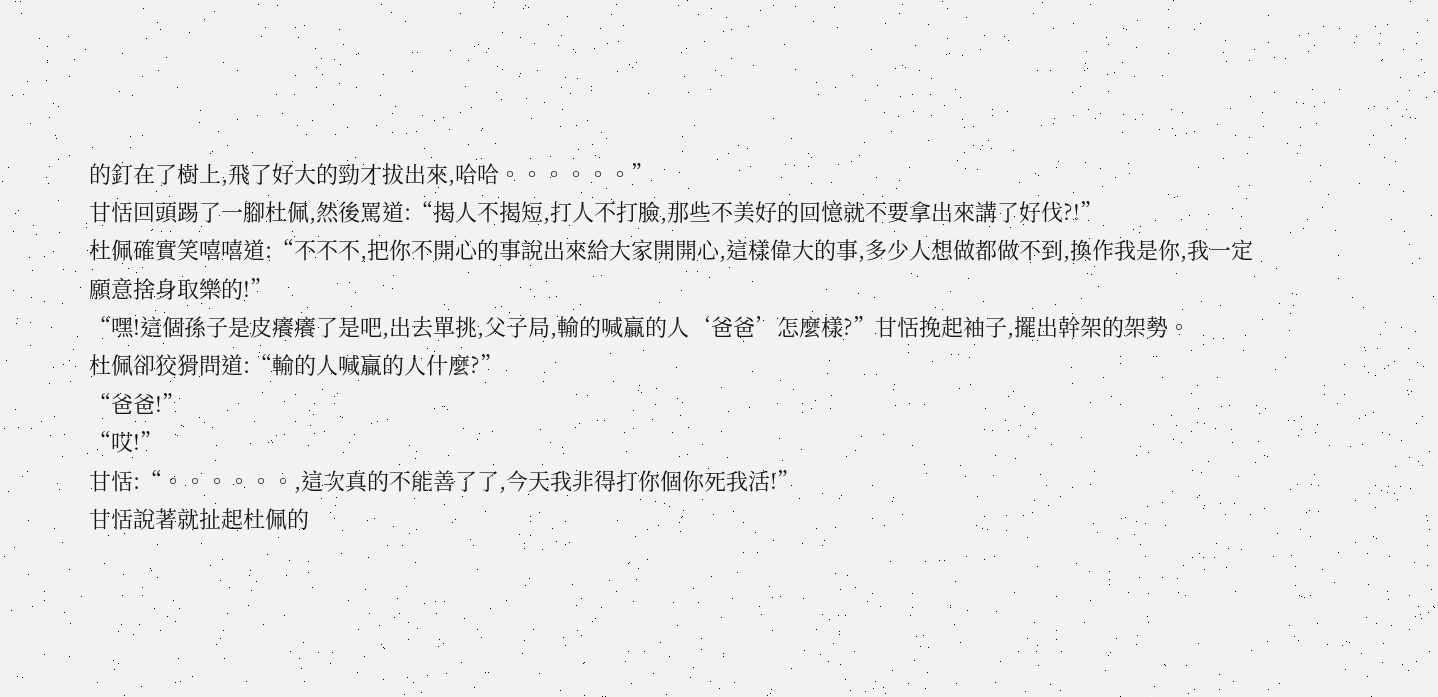的釘在了樹上,飛了好大的勁才拔出來,哈哈。。。。。。”
甘恬回頭踢了一腳杜佩,然後罵道:“揭人不揭短,打人不打臉,那些不美好的回憶就不要拿出來講了好伐?!”
杜佩確實笑嘻嘻道:“不不不,把你不開心的事說出來給大家開開心,這樣偉大的事,多少人想做都做不到,換作我是你,我一定願意捨身取樂的!”
“嘿!這個孫子是皮癢癢了是吧,出去單挑,父子局,輸的喊贏的人‘爸爸’怎麼樣?”甘恬挽起袖子,擺出幹架的架勢。
杜佩卻狡猾問道:“輸的人喊贏的人什麼?”
“爸爸!”
“哎!”
甘恬:“。。。。。。,這次真的不能善了了,今天我非得打你個你死我活!”
甘恬說著就扯起杜佩的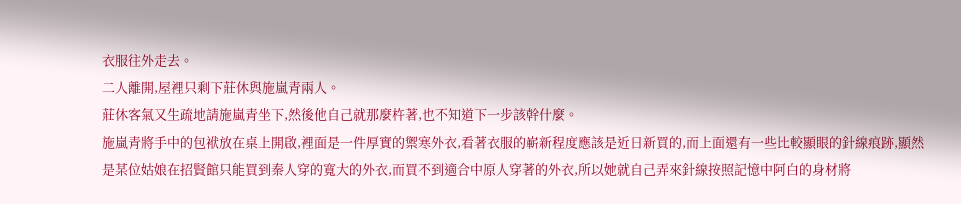衣服往外走去。
二人離開,屋裡只剩下莊休與施嵐青兩人。
莊休客氣又生疏地請施嵐青坐下,然後他自己就那麼杵著,也不知道下一步該幹什麼。
施嵐青將手中的包袱放在桌上開啟,裡面是一件厚實的禦寒外衣,看著衣服的嶄新程度應該是近日新買的,而上面還有一些比較顯眼的針線痕跡,顯然是某位姑娘在招賢館只能買到秦人穿的寬大的外衣,而買不到適合中原人穿著的外衣,所以她就自己弄來針線按照記憶中阿白的身材將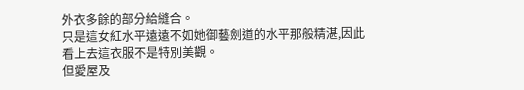外衣多餘的部分給縫合。
只是這女紅水平遠遠不如她御藝劍道的水平那般精湛,因此看上去這衣服不是特別美觀。
但愛屋及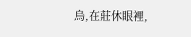烏,在莊休眼裡,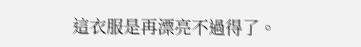這衣服是再漂亮不過得了。